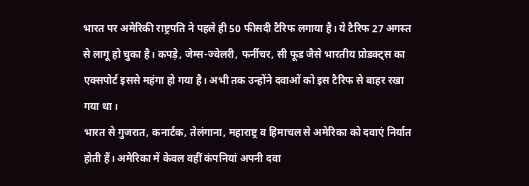भारत पर अमेरिकी राष्ट्रपति ने पहले ही 50 फीसदी टैरिफ लगाया है। ये टैरिफ 27 अगस्त से लागू हो चुका है। कपड़े, जेम्स-ज्वेलरी, फर्नीचर, सी फूड जैसे भारतीय प्रोडक्ट्स का एक्सपोर्ट इससे महंगा हो गया है। अभी तक उन्होंने दवाओं को इस टैरिफ से बाहर रखा गया था।
भारत से गुजरात, कनार्टक, तेलंगाना, महाराष्ट्र व हिमाचल से अमेरिका को दवाएं निर्यात होती हैं। अमेरिका में केवल वहीं कंपनियां अपनी दवा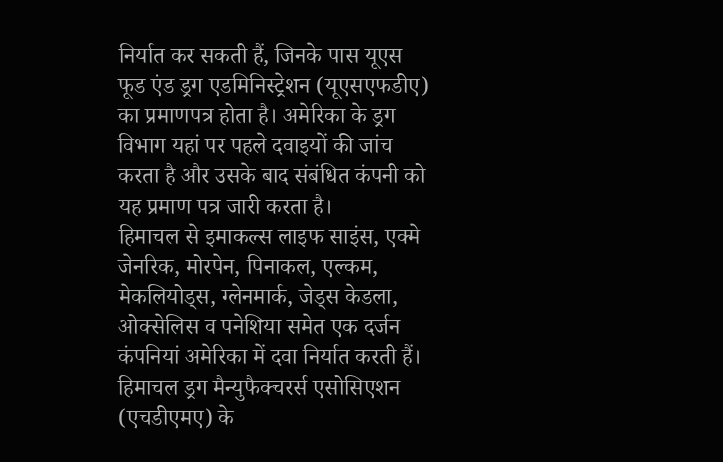निर्यात कर सकती हैं, जिनके पास यूएस फूड एंड ड्रग एडमिनिस्ट्रेशन (यूएसएफडीए) का प्रमाणपत्र होता है। अमेरिका के ड्रग विभाग यहां पर पहले दवाइयों की जांच करता है और उसके बाद संबंधित कंपनी को यह प्रमाण पत्र जारी करता है।
हिमाचल से इमाकल्स लाइफ साइंस, एक्मे जेनरिक, मोरपेन, पिनाकल, एल्कम, मेकलियोड्स, ग्लेनमार्क, जेड्स केडला, ओक्सेलिस व पनेशिया समेत एक दर्जन कंपनियां अमेरिका में दवा निर्यात करती हैं।
हिमाचल ड्रग मैन्युफैक्चरर्स एसोसिएशन (एचडीएमए) के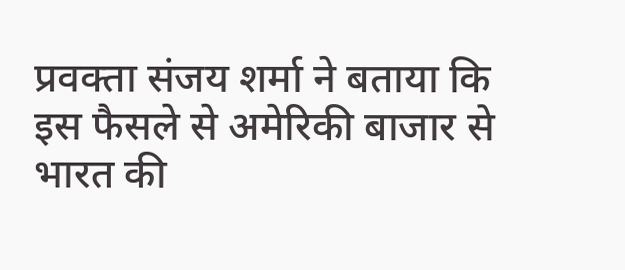प्रवक्ता संजय शर्मा ने बताया कि इस फैसले से अमेरिकी बाजार से भारत की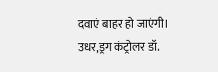दवाएं बाहर हो जाएंगी। उधर,ड्रग कंट्रोलर डॉ.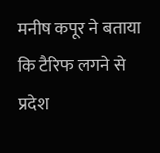मनीष कपूर ने बताया कि टैरिफ लगने से प्रदेश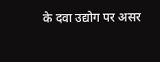के दवा उद्योग पर असर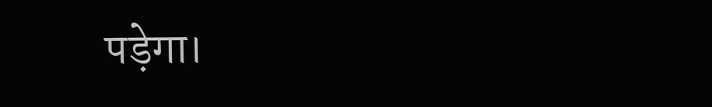पड़ेगा।